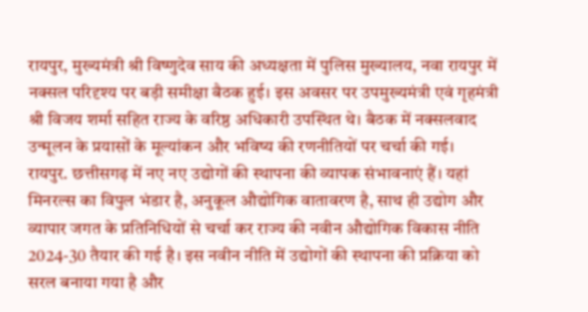रायपुर, मुख्यमंत्री श्री विष्णुदेव साय की अध्यक्षता में पुलिस मुख्यालय, नवा रायपुर में नक्सल परिदृश्य पर बड़ी समीक्षा बैठक हुई। इस अवसर पर उपमुख्यमंत्री एवं गृहमंत्री श्री विजय शर्मा सहित राज्य के वरिष्ठ अधिकारी उपस्थित थे। बैठक में नक्सलवाद उन्मूलन के प्रयासों के मूल्यांकन और भविष्य की रणनीतियों पर चर्चा की गई।
रायपुर. छत्तीसगढ़ में नए नए उद्योगों की स्थापना की व्यापक संभावनाएं हैं। यहां मिनरल्स का विपुल भंडार है, अनुकूल औद्योगिक वातावरण है, साथ ही उद्योग और व्यापार जगत के प्रतिनिधियों से चर्चा कर राज्य की नवीन औद्योगिक विकास नीति 2024-30 तैयार की गई है। इस नवीन नीति में उद्योगों की स्थापना की प्रक्रिया को सरल बनाया गया है और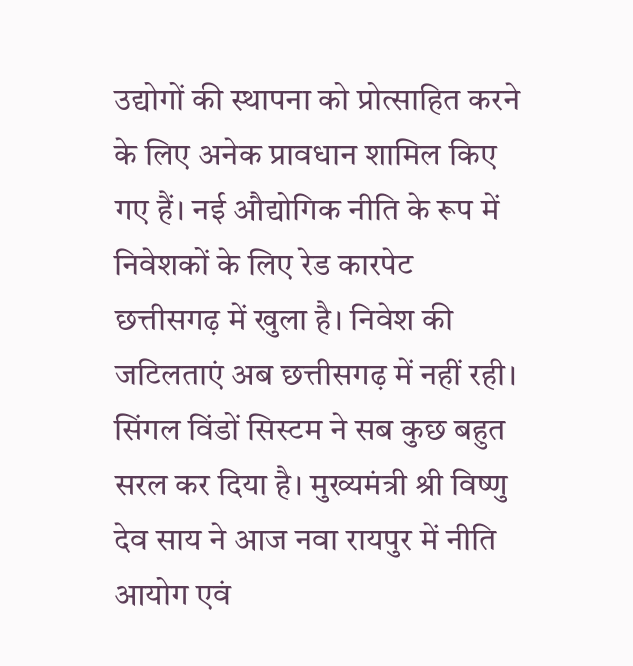उद्योगों की स्थापना को प्रोत्साहित करने के लिए अनेक प्रावधान शामिल किए गए हैं। नई औद्योगिक नीति के रूप में निवेशकों के लिए रेड कारपेट छत्तीसगढ़ में खुला है। निवेश की जटिलताएं अब छत्तीसगढ़ में नहीं रही। सिंगल विंडों सिस्टम ने सब कुछ बहुत सरल कर दिया है। मुख्यमंत्री श्री विष्णु देव साय ने आज नवा रायपुर में नीति आयोग एवं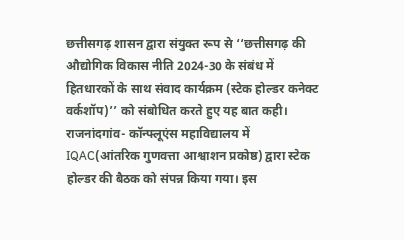छत्तीसगढ़ शासन द्वारा संयुक्त रूप से ‘‘छत्तीसगढ़ की औद्योगिक विकास नीति 2024-30 के संबंध में हितधारकों के साथ संवाद कार्यक्रम (स्टेक होल्डर कनेक्ट वर्कशॉप)’’ को संबोधित करते हुए यह बात कही।
राजनांदगांव- कॉन्फ्लूएंस महाविद्यालय में IQAC(आंतरिक गुणवत्ता आश्वाशन प्रकोष्ठ) द्वारा स्टेक होल्डर की बैठक को संपन्न किया गया। इस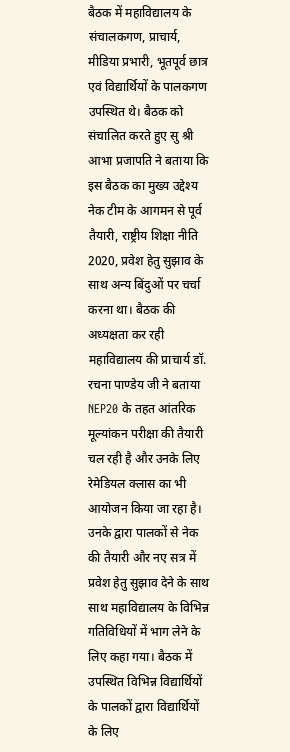बैठक में महाविद्यालय के संचालकगण, प्राचार्य, मीडिया प्रभारी, भूतपूर्व छात्र एवं विद्यार्थियों के पालकगण उपस्थित थे। बैठक को संचालित करते हुए सु श्री आभा प्रजापति ने बताया कि इस बैठक का मुख्य उद्देश्य नेक टीम के आगमन से पूर्व तैयारी, राष्ट्रीय शिक्षा नीति 2020, प्रवेश हेतु सुझाव के साथ अन्य बिंदुओं पर चर्चा करना था। बैठक की अध्यक्षता कर रही महाविद्यालय की प्राचार्य डॉ. रचना पाण्डेय जी ने बताया NEP20 के तहत आंतरिक मूल्यांकन परीक्षा की तैयारी चल रही है और उनके लिए रेमेडियल क्लास का भी आयोजन किया जा रहा है। उनके द्वारा पालकों से नेक की तैयारी और नए सत्र में प्रवेश हेतु सुझाव देने के साथ साथ महाविद्यालय के विभिन्न गतिविधियों में भाग लेने के लिए कहा गया। बैठक में उपस्थित विभिन्न विद्यार्थियों के पालकों द्वारा विद्यार्थियों के लिए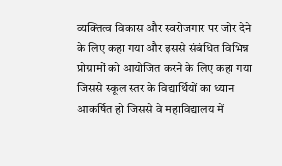व्यक्तित्व विकास और स्वरोजगार पर जोर देने के लिए कहा गया और इससे संबंधित विभिन्न प्रोग्रामों को आयोजित करने के लिए कहा गया जिससे स्कूल स्तर के विद्यार्थियों का ध्यान आकर्षित हो जिससे वे महाविद्यालय में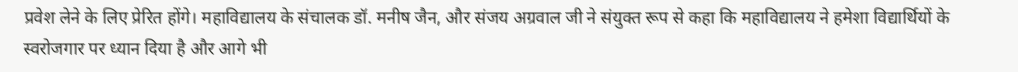प्रवेश लेने के लिए प्रेरित होंगे। महाविद्यालय के संचालक डॉ. मनीष जैन, और संजय अग्रवाल जी ने संयुक्त रूप से कहा कि महाविद्यालय ने हमेशा विद्यार्थियों के स्वरोजगार पर ध्यान दिया है और आगे भी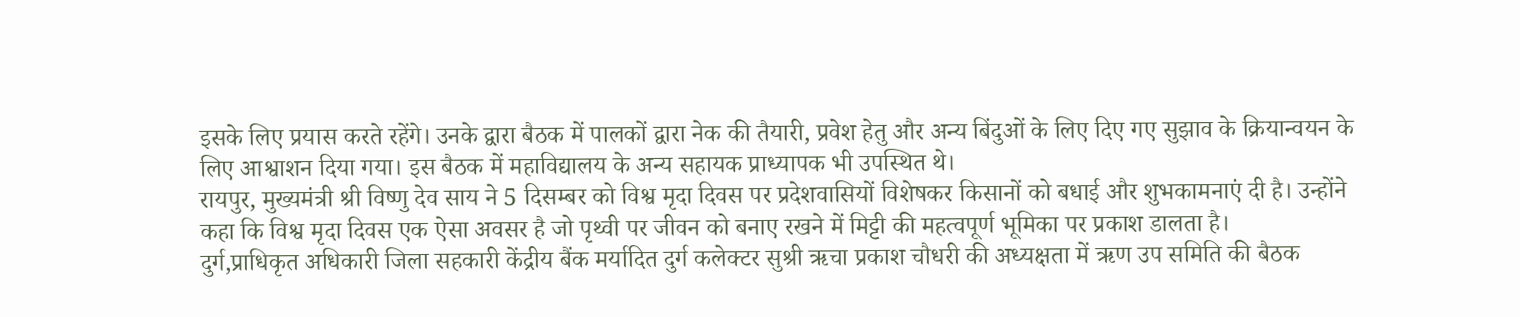इसके लिए प्रयास करते रहेंगे। उनके द्वारा बैठक में पालकों द्वारा नेक की तैयारी, प्रवेश हेतु और अन्य बिंदुओं के लिए दिए गए सुझाव के क्रियान्वयन के लिए आश्वाशन दिया गया। इस बैठक में महाविद्यालय के अन्य सहायक प्राध्यापक भी उपस्थित थे।
रायपुर, मुख्यमंत्री श्री विष्णु देव साय ने 5 दिसम्बर को विश्व मृदा दिवस पर प्रदेशवासियों विशेषकर किसानों को बधाई और शुभकामनाएं दी है। उन्होंने कहा कि विश्व मृदा दिवस एक ऐसा अवसर है जो पृथ्वी पर जीवन को बनाए रखने में मिट्टी की महत्वपूर्ण भूमिका पर प्रकाश डालता है।
दुर्ग,प्राधिकृत अधिकारी जिला सहकारी केंद्रीय बैंक मर्यादित दुर्ग कलेक्टर सुश्री ऋचा प्रकाश चौधरी की अध्यक्षता में ऋण उप समिति की बैठक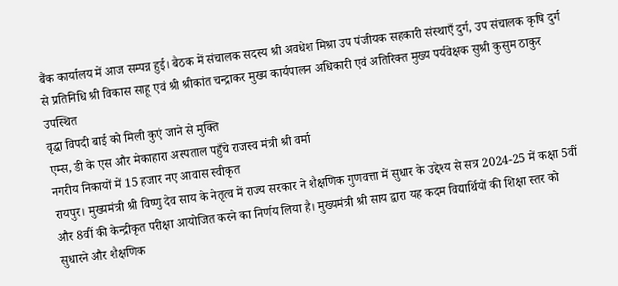बैंक कार्यालय में आज सम्पन्न हुई। बैठक में संचालक सदस्य श्री अवधेश मिश्रा उप पंजीयक सहकारी संस्थाएँ दुर्ग, उप संचालक कृषि दुर्ग से प्रतिनिधि श्री विकास साहू एवं श्री श्रीकांत चन्द्राकर मुख्य कार्यपालन अधिकारी एवं अतिरिक्त मुख्य पर्यवेक्षक सुश्री कुसुम ठाकुर उपस्थित
वृद्धा विपदी बाई को मिली कुएं जाने से मुक्ति
एम्स, डी के एस और मेकाहारा अस्पताल पहुँचे राजस्व मंत्री श्री वर्मा
नगरीय निकायों में 15 हजार नए आवास स्वीकृत
रायपुर। मुख्यमंत्री श्री विष्णु देव साय के नेतृत्व में राज्य सरकार ने शैक्षणिक गुणवत्ता में सुधार के उद्देश्य से सत्र 2024-25 में कक्षा 5वीं और 8वीं की केन्द्रीकृत परीक्षा आयोजित करने का निर्णय लिया है। मुख्यमंत्री श्री साय द्वारा यह कदम विद्यार्थियों की शिक्षा स्तर को सुधारने और शैक्षणिक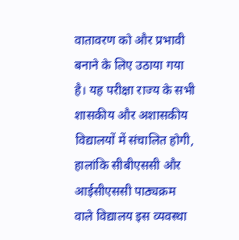वातावरण को और प्रभावी बनाने के लिए उठाया गया है। यह परीक्षा राज्य के सभी शासकीय और अशासकीय विद्यालयों में संचालित होगी, हालांकि सीबीएससी और आईसीएससी पाठ्यक्रम वाले विद्यालय इस व्यवस्था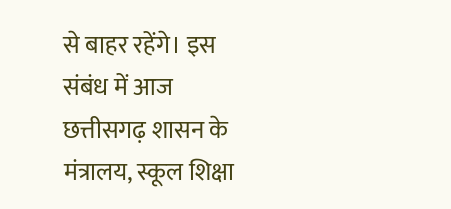से बाहर रहेंगे। इस संबंध में आज छत्तीसगढ़ शासन के मंत्रालय, स्कूल शिक्षा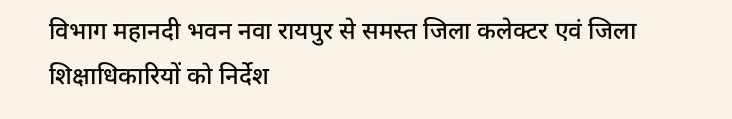विभाग महानदी भवन नवा रायपुर से समस्त जिला कलेक्टर एवं जिला शिक्षाधिकारियों को निर्देश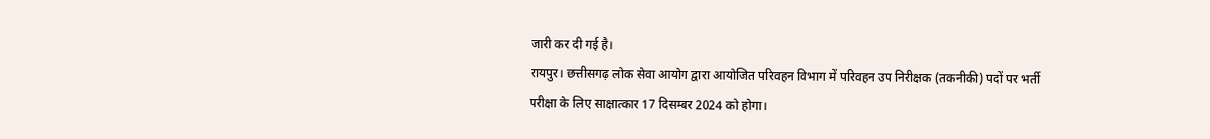जारी कर दी गई है।
रायपुर। छत्तीसगढ़ लोक सेवा आयोग द्वारा आयोजित परिवहन विभाग में परिवहन उप निरीक्षक (तकनीकी) पदों पर भर्ती परीक्षा के लिए साक्षात्कार 17 दिसम्बर 2024 को होगा।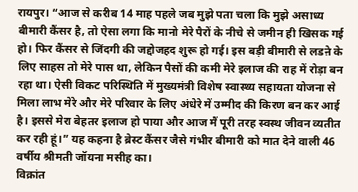रायपुर। “आज से करीब 14 माह पहले जब मुझे पता चला कि मुझे असाध्य बीमारी कैंसर है, तो ऐसा लगा कि मानो मेरे पैरों के नीचे से जमीन ही खिसक गई हो। फिर कैंसर से जिंदगी की जद्दोजहद शुरू हो गई। इस बड़ी बीमारी से लडऩे के लिए साहस तो मेरे पास था, लेकिन पैसों की कमी मेरे इलाज की राह में रोड़ा बन रहा था। ऐसी विकट परिस्थिति में मुख्यमंत्री विशेष स्वास्थ्य सहायता योजना से मिला लाभ मेरे और मेरे परिवार के लिए अंधेरे में उम्मीद की किरण बन कर आई है। इससे मेरा बेहतर इलाज हो पाया और आज मैं पूरी तरह स्वस्थ जीवन व्यतीत कर रही हूं।” यह कहना है ब्रेस्ट कैंसर जैसे गंभीर बीमारी को मात देने वाली 46 वर्षीय श्रीमती जॉयना मसीह का।
विक्रांत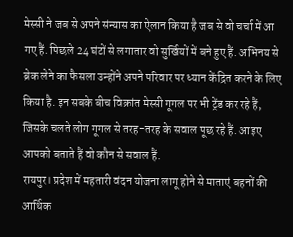मेस्सी ने जब से अपने संन्यास का ऐलान किया है जब से वो चर्चा में आ गए हैं. पिछले 24 घंटों से लगातार वो सुर्खियों में बने हुए हैं. अभिनय से ब्रेक लेने का फैसला उन्होंने अपने परिवार पर ध्यान केंद्रित करने के लिए किया है. इन सबके बीच विक्रांत मेस्सी गूगल पर भी ट्रेंड कर रहे हैं, जिसके चलते लोग गूगल से तरह-तरह के सवाल पूछ रहे हैं. आइए आपको बताते हैं वो कौन से सवाल हैं.
रायपुर। प्रदेश में महतारी वंदन योजना लागू होने से माताएं बहनों की आर्थिक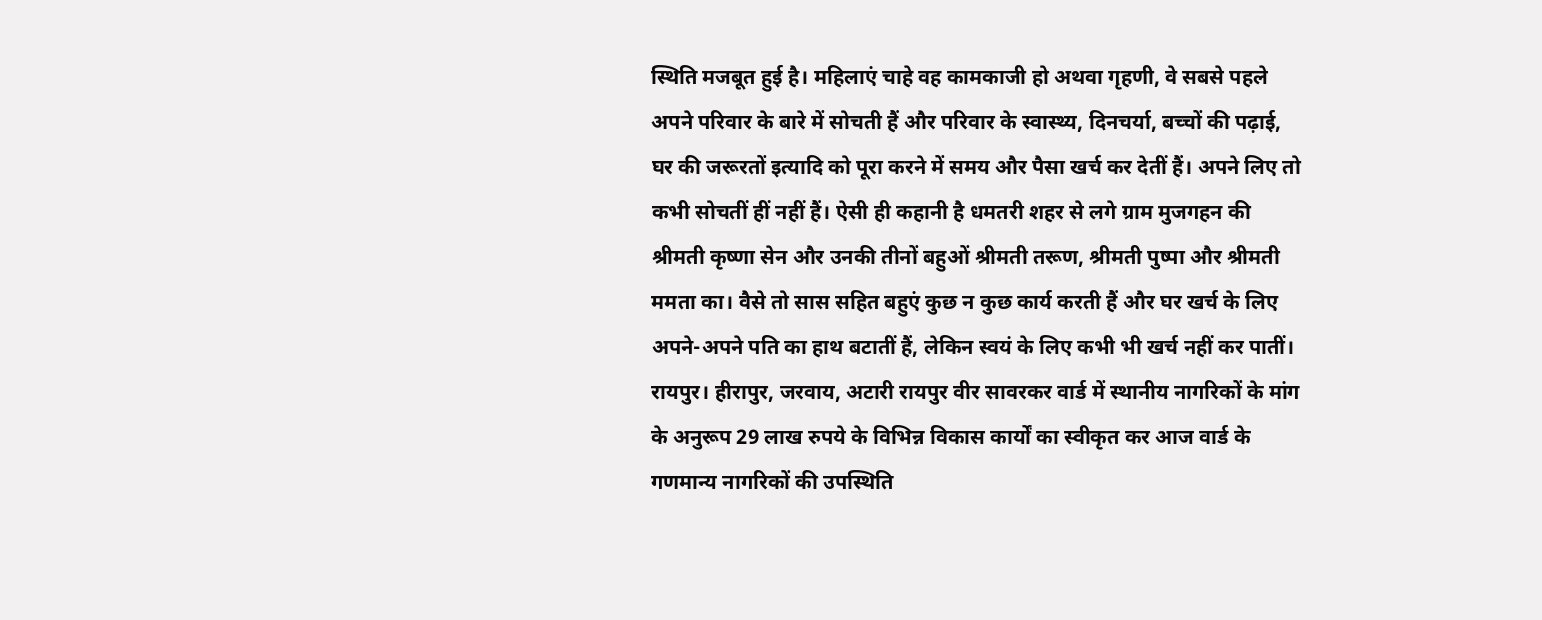स्थिति मजबूत हुई है। महिलाएं चाहे वह कामकाजी हो अथवा गृहणी, वे सबसे पहले अपने परिवार के बारे में सोचती हैं और परिवार के स्वास्थ्य, दिनचर्या, बच्चों की पढ़ाई, घर की जरूरतों इत्यादि को पूरा करने में समय और पैसा खर्च कर देतीं हैं। अपने लिए तो कभी सोचतीं हीं नहीं हैं। ऐसी ही कहानी है धमतरी शहर से लगे ग्राम मुजगहन की श्रीमती कृष्णा सेन और उनकी तीनों बहुओं श्रीमती तरूण, श्रीमती पुष्पा और श्रीमती ममता का। वैसे तो सास सहित बहुएं कुछ न कुछ कार्य करती हैं और घर खर्च के लिए अपने-अपने पति का हाथ बटातीं हैं, लेकिन स्वयं के लिए कभी भी खर्च नहीं कर पातीं।
रायपुर। हीरापुर, जरवाय, अटारी रायपुर वीर सावरकर वार्ड में स्थानीय नागरिकों के मांग के अनुरूप 29 लाख रुपये के विभिन्न विकास कार्यों का स्वीकृत कर आज वार्ड के गणमान्य नागरिकों की उपस्थिति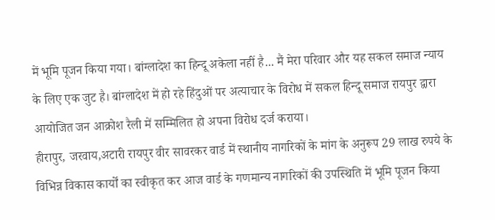में भूमि पूजन किया गया। बांग्लादेश का हिन्दू अकेला नहीं है... मैं मेरा परिवार और यह सकल समाज न्याय के लिए एक जुट है। बांग्लादेश में हो रहे हिंदुओं पर अत्याचार के विरोध में सकल हिन्दू समाज रायपुर द्वारा आयोजित जन आक्रोश रैली में सम्मिलित हो अपना विरोध दर्ज कराया।
हीरापुर, जरवाय,अटारी रायपुर वीर सावरकर वार्ड में स्थानीय नागरिकों के मांग के अनुरूप 29 लाख रुपये के विभिन्न विकास कार्यों का स्वीकृत कर आज वार्ड के गणमान्य नागरिकों की उपस्थिति में भूमि पूजन किया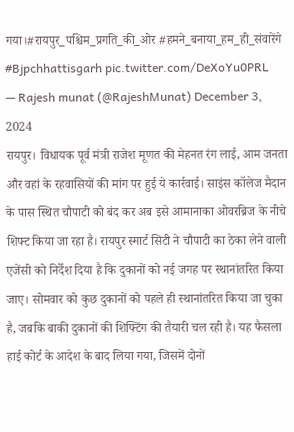गया।#रायपुर_पश्चिम_प्रगति_की_ओर #हमने_बनाया_हम_ही_संवारेंगे #Bjpchhattisgarh pic.twitter.com/DeXoYu0PRL
— Rajesh munat (@RajeshMunat) December 3, 2024
रायपुर। विधायक पूर्व मंत्री राजेश मूणत की मेहनत रंग लाई, आम जनता और वहां के रहवासियों की मांग पर हुई ये कार्रवाई। साइंस कॉलेज मैदान के पास स्थित चौपाटी को बंद कर अब इसे आमानाका ओवरब्रिज के नीचे शिफ्ट किया जा रहा है। रायपुर स्मार्ट सिटी ने चौपाटी का ठेका लेने वाली एजेंसी को निर्देश दिया है कि दुकानों को नई जगह पर स्थानांतरित किया जाए। सोमवार को कुछ दुकानों को पहले ही स्थानांतरित किया जा चुका है, जबकि बाकी दुकानों की शिफ्टिंग की तैयारी चल रही है। यह फैसला हाई कोर्ट के आदेश के बाद लिया गया, जिसमें दोनों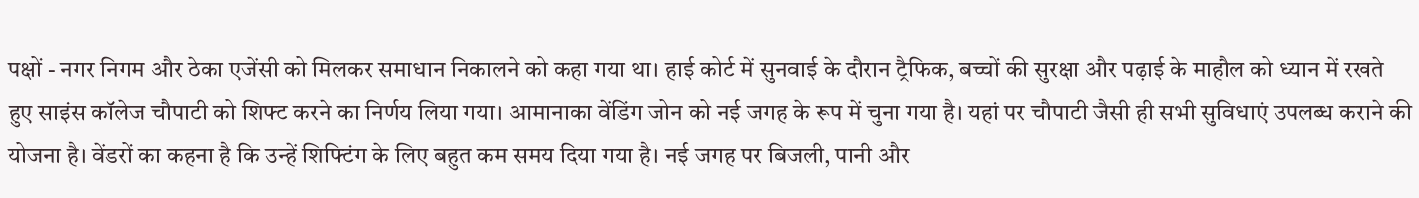पक्षों - नगर निगम और ठेका एजेंसी को मिलकर समाधान निकालने को कहा गया था। हाई कोर्ट में सुनवाई के दौरान ट्रैफिक, बच्चों की सुरक्षा और पढ़ाई के माहौल को ध्यान में रखते हुए साइंस कॉलेज चौपाटी को शिफ्ट करने का निर्णय लिया गया। आमानाका वेंडिंग जोन को नई जगह के रूप में चुना गया है। यहां पर चौपाटी जैसी ही सभी सुविधाएं उपलब्ध कराने की योजना है। वेंडरों का कहना है कि उन्हें शिफ्टिंग के लिए बहुत कम समय दिया गया है। नई जगह पर बिजली, पानी और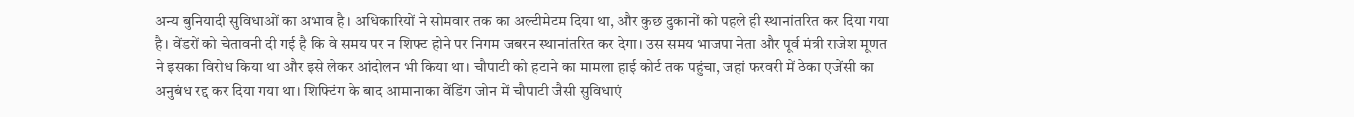अन्य बुनियादी सुविधाओं का अभाव है। अधिकारियों ने सोमवार तक का अल्टीमेटम दिया था, और कुछ दुकानों को पहले ही स्थानांतरित कर दिया गया है। वेंडरों को चेतावनी दी गई है कि वे समय पर न शिफ्ट होने पर निगम जबरन स्थानांतरित कर देगा। उस समय भाजपा नेता और पूर्व मंत्री राजेश मूणत ने इसका विरोध किया था और इसे लेकर आंदोलन भी किया था। चौपाटी को हटाने का मामला हाई कोर्ट तक पहुंचा, जहां फरवरी में ठेका एजेंसी का अनुबंध रद्द कर दिया गया था। शिफ्टिंग के बाद आमानाका वेंडिंग जोन में चौपाटी जैसी सुविधाएं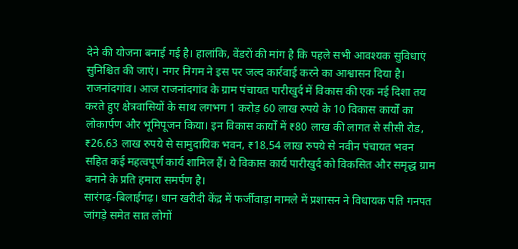देने की योजना बनाई गई है। हालांकि, वेंडरों की मांग है कि पहले सभी आवश्यक सुविधाएं सुनिश्चित की जाएं। नगर निगम ने इस पर जल्द कार्रवाई करने का आश्वासन दिया है।
राजनांदगांव। आज राजनांदगांव के ग्राम पंचायत पारीखुर्द में विकास की एक नई दिशा तय करते हुए क्षेत्रवासियों के साथ लगभग 1 करोड़ 60 लाख रुपये के 10 विकास कार्यों का लोकार्पण और भूमिपूजन किया। इन विकास कार्यों में ₹80 लाख की लागत से सीसी रोड, ₹26.63 लाख रुपये से सामुदायिक भवन, ₹18.54 लाख रुपये से नवीन पंचायत भवन सहित कई महत्वपूर्ण कार्य शामिल हैं। ये विकास कार्य पारीखुर्द को विकसित और समृद्ध ग्राम बनाने के प्रति हमारा समर्पण है।
सारंगढ़-बिलाईगढ़। धान खरीदी केंद्र में फर्जीवाड़ा मामले में प्रशासन ने विधायक पति गनपत जांगड़े समेत सात लोगों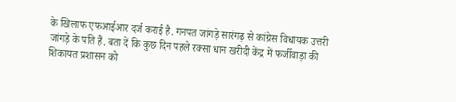के खिलाफ एफआईआर दर्ज कराई है. गनपत जांगड़े सारंगढ़ से कांग्रेस विधायक उत्तरी जांगड़े के पति हैं. बता दें कि कुछ दिन पहले रक्सा धान खरीदी केंद्र में फर्जीवाड़ा की शिकायत प्रशासन को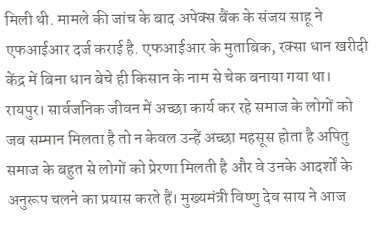मिली थी. मामले की जांच के बाद अपेक्स बैंक के संजय साहू ने एफआईआर दर्ज कराई है. एफआईआर के मुताबिक, रक्सा धान खरीदी केंद्र में बिना धान बेचे ही किसान के नाम से चेक बनाया गया था।
रायपुर। सार्वजनिक जीवन में अच्छा कार्य कर रहे समाज के लोगों को जब सम्मान मिलता है तो न केवल उन्हें अच्छा महसूस होता है अपितु समाज के बहुत से लोगों को प्रेरणा मिलती है और वे उनके आदर्शों के अनुरूप चलने का प्रयास करते हैं। मुख्यमंत्री विष्णु देव साय ने आज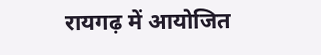रायगढ़ में आयोजित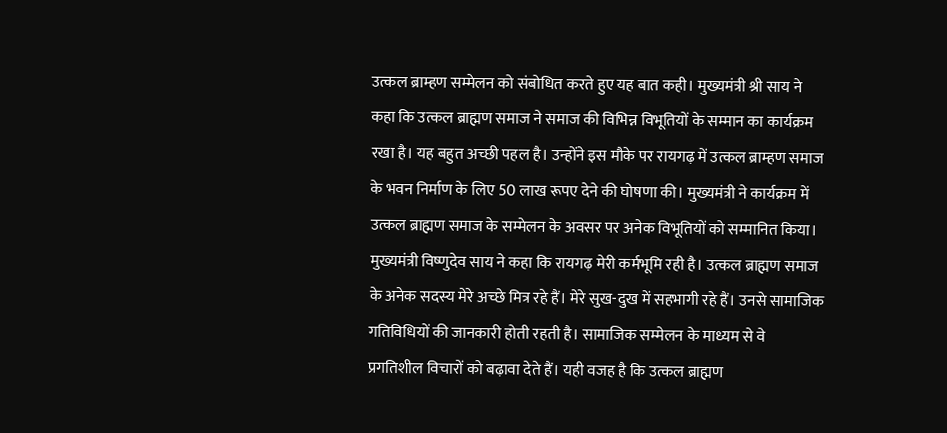उत्कल ब्राम्हण सम्मेलन को संबोधित करते हुए यह बात कही। मुख्यमंत्री श्री साय ने कहा कि उत्कल ब्राह्मण समाज ने समाज की विभिन्न विभूतियों के सम्मान का कार्यक्रम रखा है। यह बहुत अच्छी पहल है। उन्होंने इस मौके पर रायगढ़ में उत्कल ब्राम्हण समाज के भवन निर्माण के लिए 50 लाख रूपए देने की घोषणा की। मुख्यमंत्री ने कार्यक्रम में उत्कल ब्राह्मण समाज के सम्मेलन के अवसर पर अनेक विभूतियों को सम्मानित किया। मुख्यमंत्री विष्णुदेव साय ने कहा कि रायगढ़ मेरी कर्मभूमि रही है। उत्कल ब्राह्मण समाज के अनेक सदस्य मेरे अच्छे मित्र रहे हैं। मेरे सुख-दुख में सहभागी रहे हैं। उनसे सामाजिक गतिविधियों की जानकारी होती रहती है। सामाजिक सम्मेलन के माध्यम से वे प्रगतिशील विचारों को बढ़ावा देते हैं। यही वजह है कि उत्कल ब्राह्मण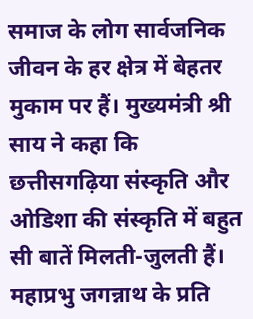समाज के लोग सार्वजनिक जीवन के हर क्षेत्र में बेहतर मुकाम पर हैं। मुख्यमंत्री श्री साय ने कहा कि छत्तीसगढ़िया संस्कृति और ओडिशा की संस्कृति में बहुत सी बातें मिलती-जुलती हैं। महाप्रभु जगन्नाथ के प्रति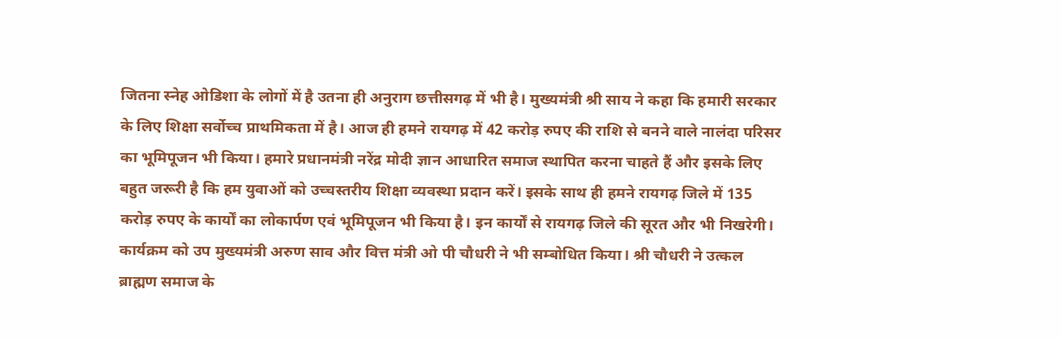जितना स्नेह ओडिशा के लोगों में है उतना ही अनुराग छत्तीसगढ़ में भी है। मुख्यमंत्री श्री साय ने कहा कि हमारी सरकार के लिए शिक्षा सर्वोच्च प्राथमिकता में है। आज ही हमने रायगढ़ में 42 करोड़ रुपए की राशि से बनने वाले नालंदा परिसर का भूमिपूजन भी किया। हमारे प्रधानमंत्री नरेंद्र मोदी ज्ञान आधारित समाज स्थापित करना चाहते हैं और इसके लिए बहुत जरूरी है कि हम युवाओं को उच्चस्तरीय शिक्षा व्यवस्था प्रदान करें। इसके साथ ही हमने रायगढ़ जिले में 135 करोड़ रुपए के कार्यों का लोकार्पण एवं भूमिपूजन भी किया है। इन कार्यों से रायगढ़ जिले की सूरत और भी निखरेगी। कार्यक्रम को उप मुख्यमंत्री अरुण साव और वित्त मंत्री ओ पी चौधरी ने भी सम्बोधित किया। श्री चौधरी ने उत्कल ब्राह्मण समाज के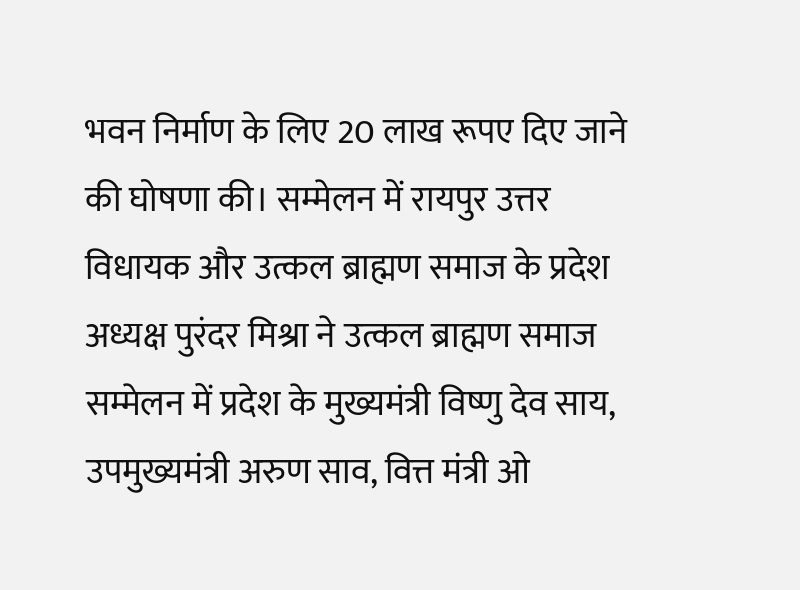भवन निर्माण के लिए 20 लाख रूपए दिए जाने की घोषणा की। सम्मेलन में रायपुर उत्तर विधायक और उत्कल ब्राह्मण समाज के प्रदेश अध्यक्ष पुरंदर मिश्रा ने उत्कल ब्राह्मण समाज सम्मेलन में प्रदेश के मुख्यमंत्री विष्णु देव साय, उपमुख्यमंत्री अरुण साव, वित्त मंत्री ओ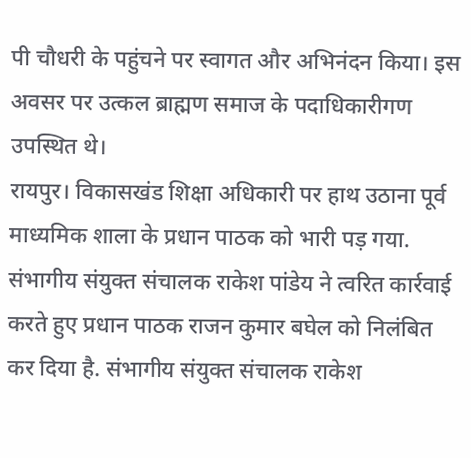पी चौधरी के पहुंचने पर स्वागत और अभिनंदन किया। इस अवसर पर उत्कल ब्राह्मण समाज के पदाधिकारीगण उपस्थित थे।
रायपुर। विकासखंड शिक्षा अधिकारी पर हाथ उठाना पूर्व माध्यमिक शाला के प्रधान पाठक को भारी पड़ गया. संभागीय संयुक्त संचालक राकेश पांडेय ने त्वरित कार्रवाई करते हुए प्रधान पाठक राजन कुमार बघेल को निलंबित कर दिया है. संभागीय संयुक्त संचालक राकेश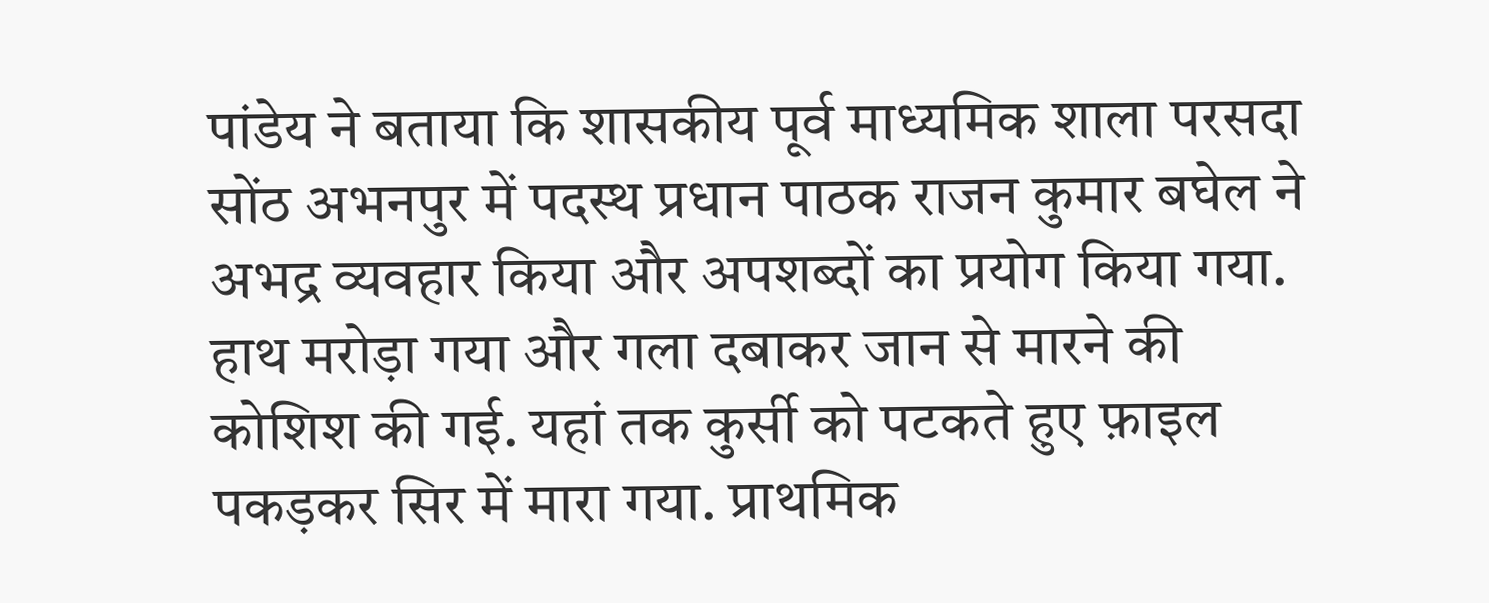पांडेय ने बताया कि शासकीय पूर्व माध्यमिक शाला परसदा सोंठ अभनपुर में पदस्थ प्रधान पाठक राजन कुमार बघेल ने अभद्र व्यवहार किया और अपशब्दों का प्रयोग किया गया. हाथ मरोड़ा गया और गला दबाकर जान से मारने की कोशिश की गई. यहां तक कुर्सी को पटकते हुए फ़ाइल पकड़कर सिर में मारा गया. प्राथमिक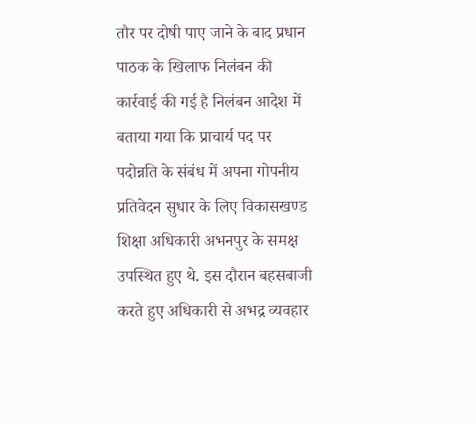तौर पर दोषी पाए जाने के बाद प्रधान पाठक के खिलाफ निलंबन की कार्रवाई की गई है निलंबन आदेश में बताया गया कि प्राचार्य पद पर पदोन्नति के संबंध में अपना गोपनीय प्रतिवेदन सुधार के लिए विकासखण्ड शिक्षा अधिकारी अभनपुर के समक्ष उपस्थित हुए थे. इस दौरान बहसबाजी करते हुए अधिकारी से अभद्र व्यवहार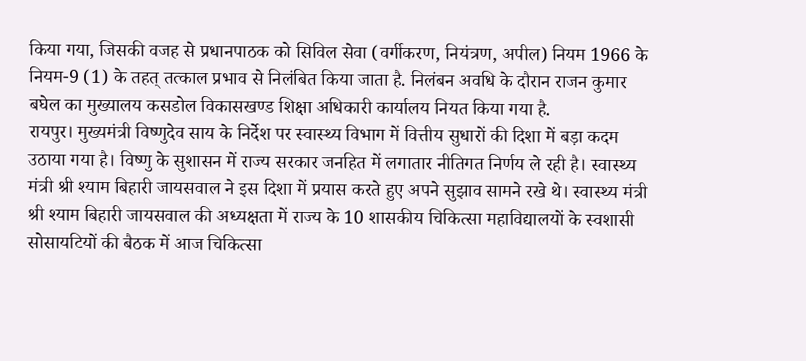किया गया, जिसकी वजह से प्रधानपाठक को सिविल सेवा (वर्गीकरण, नियंत्रण, अपील) नियम 1966 के नियम-9 (1) के तहत् तत्काल प्रभाव से निलंबित किया जाता है. निलंबन अवधि के दौरान राजन कुमार बघेल का मुख्यालय कसडोल विकासखण्ड शिक्षा अधिकारी कार्यालय नियत किया गया है.
रायपुर। मुख्यमंत्री विष्णुदेव साय के निर्देश पर स्वास्थ्य विभाग में वित्तीय सुधारों की दिशा में बड़ा कदम उठाया गया है। विष्णु के सुशासन में राज्य सरकार जनहित में लगातार नीतिगत निर्णय ले रही है। स्वास्थ्य मंत्री श्री श्याम बिहारी जायसवाल ने इस दिशा में प्रयास करते हुए अपने सुझाव सामने रखे थे। स्वास्थ्य मंत्री श्री श्याम बिहारी जायसवाल की अध्यक्षता में राज्य के 10 शासकीय चिकित्सा महाविद्यालयों के स्वशासी सोसायटियों की बैठक में आज चिकित्सा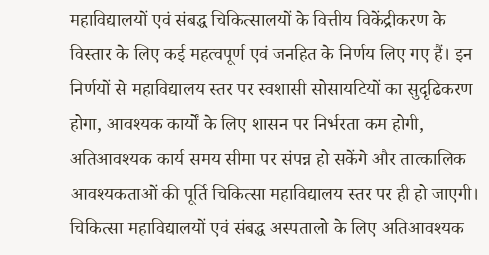महाविद्यालयों एवं संबद्ध चिकित्सालयों के वित्तीय विकेंद्रीकरण के विस्तार के लिए कई महत्वपूर्ण एवं जनहित के निर्णय लिए गए हैं। इन निर्णयों से महाविद्यालय स्तर पर स्वशासी सोसायटियों का सुदृढिकरण होगा, आवश्यक कार्यों के लिए शासन पर निर्भरता कम होगी, अतिआवश्यक कार्य समय सीमा पर संपन्न हो सकेंगे और तात्कालिक आवश्यकताओं की पूर्ति चिकित्सा महाविद्यालय स्तर पर ही हो जाएगी। चिकित्सा महाविद्यालयों एवं संबद्ध अस्पतालो के लिए अतिआवश्यक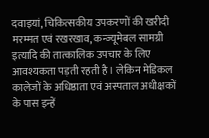दवाइयां, चिकित्सकीय उपकरणों की खरीदी मरम्मत एवं रखरखाव, कन्ज्यूमेबल सामग्री इत्यादि की तात्कालिक उपचार के लिए आवश्यकता पड़ती रहती है। लेकिन मेडिकल कालेजों के अधिष्ठाता एवं अस्पताल अधीक्षकों के पास इन्हें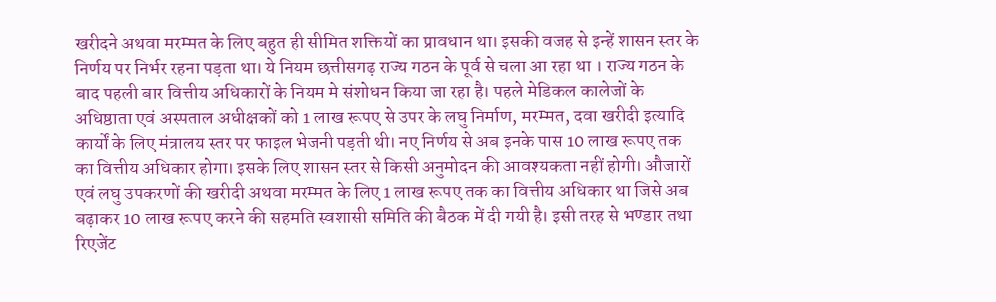खरीदने अथवा मरम्मत के लिए बहुत ही सीमित शक्तियों का प्रावधान था। इसकी वजह से इन्हें शासन स्तर के निर्णय पर निर्भर रहना पड़ता था। ये नियम छत्तीसगढ़ राज्य गठन के पूर्व से चला आ रहा था । राज्य गठन के बाद पहली बार वित्तीय अधिकारों के नियम मे संशोधन किया जा रहा है। पहले मेडिकल कालेजों के अधिष्ठाता एवं अस्पताल अधीक्षकों को 1 लाख रूपए से उपर के लघु निर्माण, मरम्मत, दवा खरीदी इत्यादि कार्यों के लिए मंत्रालय स्तर पर फाइल भेजनी पड़ती थी। नए निर्णय से अब इनके पास 10 लाख रूपए तक का वित्तीय अधिकार होगा। इसके लिए शासन स्तर से किसी अनुमोदन की आवश्यकता नहीं होगी। औजारों एवं लघु उपकरणों की खरीदी अथवा मरम्मत के लिए 1 लाख रूपए तक का वित्तीय अधिकार था जिसे अब बढ़ाकर 10 लाख रूपए करने की सहमति स्वशासी समिति की बैठक में दी गयी है। इसी तरह से भण्डार तथा रिएजेंट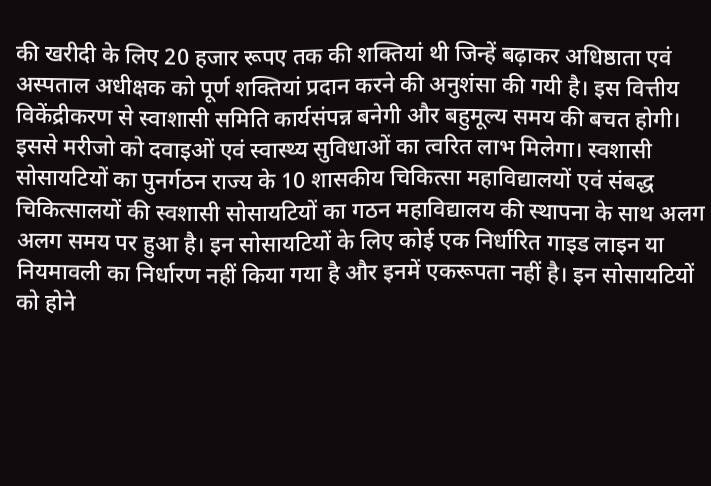की खरीदी के लिए 20 हजार रूपए तक की शक्तियां थी जिन्हें बढ़ाकर अधिष्ठाता एवं अस्पताल अधीक्षक को पूर्ण शक्तियां प्रदान करने की अनुशंसा की गयी है। इस वित्तीय विकेंद्रीकरण से स्वाशासी समिति कार्यसंपन्न बनेगी और बहुमूल्य समय की बचत होगी। इससे मरीजो को दवाइओं एवं स्वास्थ्य सुविधाओं का त्वरित लाभ मिलेगा। स्वशासी सोसायटियों का पुनर्गठन राज्य के 10 शासकीय चिकित्सा महाविद्यालयों एवं संबद्ध चिकित्सालयों की स्वशासी सोसायटियों का गठन महाविद्यालय की स्थापना के साथ अलग अलग समय पर हुआ है। इन सोसायटियों के लिए कोई एक निर्धारित गाइड लाइन या नियमावली का निर्धारण नहीं किया गया है और इनमें एकरूपता नहीं है। इन सोसायटियों को होने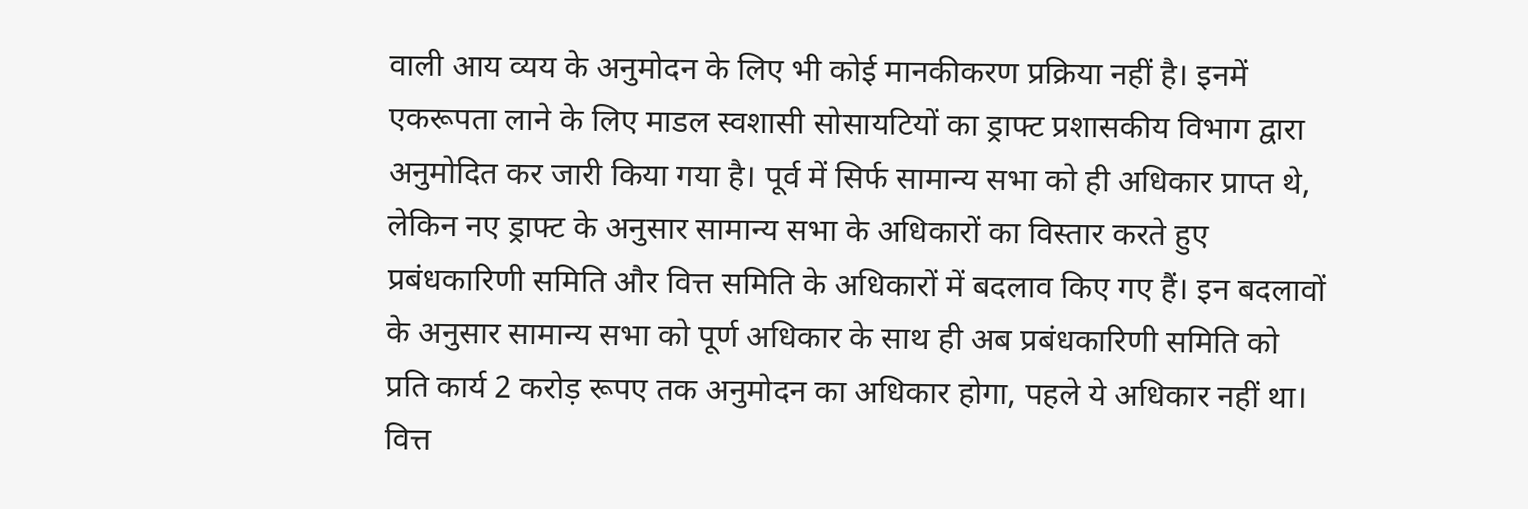वाली आय व्यय के अनुमोदन के लिए भी कोई मानकीकरण प्रक्रिया नहीं है। इनमें एकरूपता लाने के लिए माडल स्वशासी सोसायटियों का ड्राफ्ट प्रशासकीय विभाग द्वारा अनुमोदित कर जारी किया गया है। पूर्व में सिर्फ सामान्य सभा को ही अधिकार प्राप्त थे, लेकिन नए ड्राफ्ट के अनुसार सामान्य सभा के अधिकारों का विस्तार करते हुए प्रबंधकारिणी समिति और वित्त समिति के अधिकारों में बदलाव किए गए हैं। इन बदलावों के अनुसार सामान्य सभा को पूर्ण अधिकार के साथ ही अब प्रबंधकारिणी समिति को प्रति कार्य 2 करोड़ रूपए तक अनुमोदन का अधिकार होगा, पहले ये अधिकार नहीं था। वित्त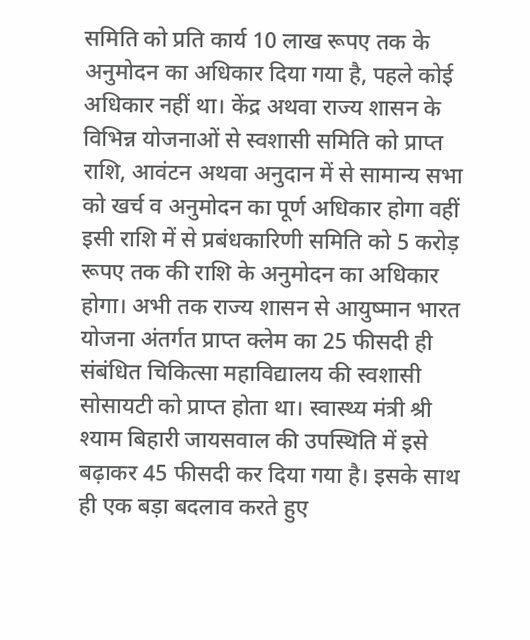समिति को प्रति कार्य 10 लाख रूपए तक के अनुमोदन का अधिकार दिया गया है, पहले कोई अधिकार नहीं था। केंद्र अथवा राज्य शासन के विभिन्न योजनाओं से स्वशासी समिति को प्राप्त राशि, आवंटन अथवा अनुदान में से सामान्य सभा को खर्च व अनुमोदन का पूर्ण अधिकार होगा वहीं इसी राशि में से प्रबंधकारिणी समिति को 5 करोड़ रूपए तक की राशि के अनुमोदन का अधिकार होगा। अभी तक राज्य शासन से आयुष्मान भारत योजना अंतर्गत प्राप्त क्लेम का 25 फीसदी ही संबंधित चिकित्सा महाविद्यालय की स्वशासी सोसायटी को प्राप्त होता था। स्वास्थ्य मंत्री श्री श्याम बिहारी जायसवाल की उपस्थिति में इसे बढ़ाकर 45 फीसदी कर दिया गया है। इसके साथ ही एक बड़ा बदलाव करते हुए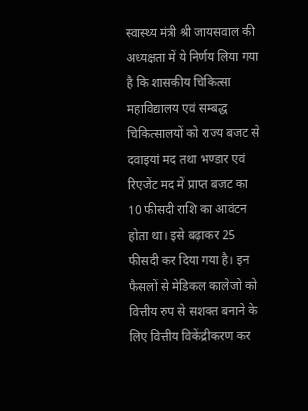स्वास्थ्य मंत्री श्री जायसवाल की अध्यक्षता में ये निर्णय लिया गया है कि शासकीय चिकित्सा महाविद्यालय एवं सम्बद्ध चिकित्सालयों को राज्य बजट से दवाइयां मद तथा भण्डार एवं रिएजेंट मद में प्राप्त बजट का 10 फीसदी राशि का आवंटन होता था। इसे बढ़ाकर 25 फीसदी कर दिया गया है। इन फैसलों से मेडिकल कालेजो को वित्तीय रुप से सशक्त बनाने के लिए वित्तीय विकेंद्रीकरण कर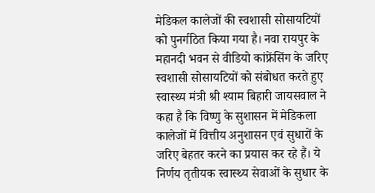मेडिकल कालेजों की स्वशासी सोसायटियों को पुनर्गठित किया गया है। नवा रायपुर के महानदी भवन से वीडियो कांफ्रेंसिंग के जरिए स्वशासी सोसायटियों को संबोधत करते हुए स्वास्थ्य मंत्री श्री श्याम बिहारी जायसवाल ने कहा है कि विष्णु के सुशासन में मेडिकला कालेजों में वित्तीय अनुशासन एवं सुधारों के जरिए बेहतर करने का प्रयास कर रहे हैं। ये निर्णय तृतीयक स्वास्थ्य सेवाओं के सुधार के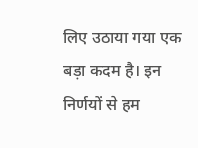लिए उठाया गया एक बड़ा कदम है। इन निर्णयों से हम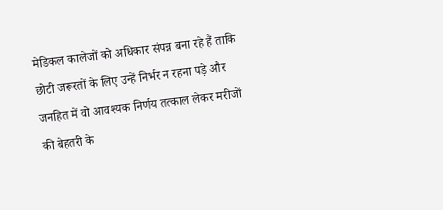मेडिकल कालेजों को अधिकार संपन्न बना रहे हैं ताकि छोटी जरूरतों के लिए उन्हें निर्भर न रहना पड़े और जनहित में वो आवश्यक निर्णय तत्काल लेकर मरीजों की बेहतरी के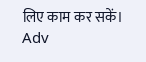लिए काम कर सकें।
Adv